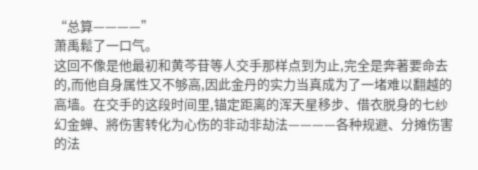“总算————”
萧禹鬆了一口气。
这回不像是他最初和黄芩苷等人交手那样点到为止,完全是奔著要命去的,而他自身属性又不够高,因此金丹的实力当真成为了一堵难以翻越的高墙。在交手的这段时间里,锚定距离的浑天星移步、借衣脱身的七纱幻金蝉、將伤害转化为心伤的非动非劫法————各种规避、分摊伤害的法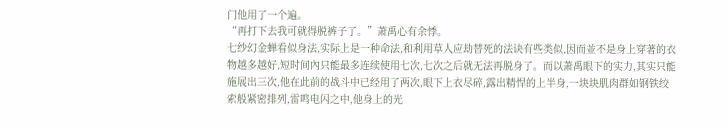门他用了一个遍。
“再打下去我可就得脱裤子了。”萧禹心有余悸。
七纱幻金蝉看似身法,实际上是一种命法,和利用草人应劫替死的法诀有些类似,因而並不是身上穿著的衣物越多越好,短时间內只能最多连续使用七次,七次之后就无法再脱身了。而以萧禹眼下的实力,其实只能施展出三次,他在此前的战斗中已经用了两次,眼下上衣尽碎,露出精悍的上半身,一块块肌肉群如钢铁绞索般紧密排列,雷鸣电闪之中,他身上的光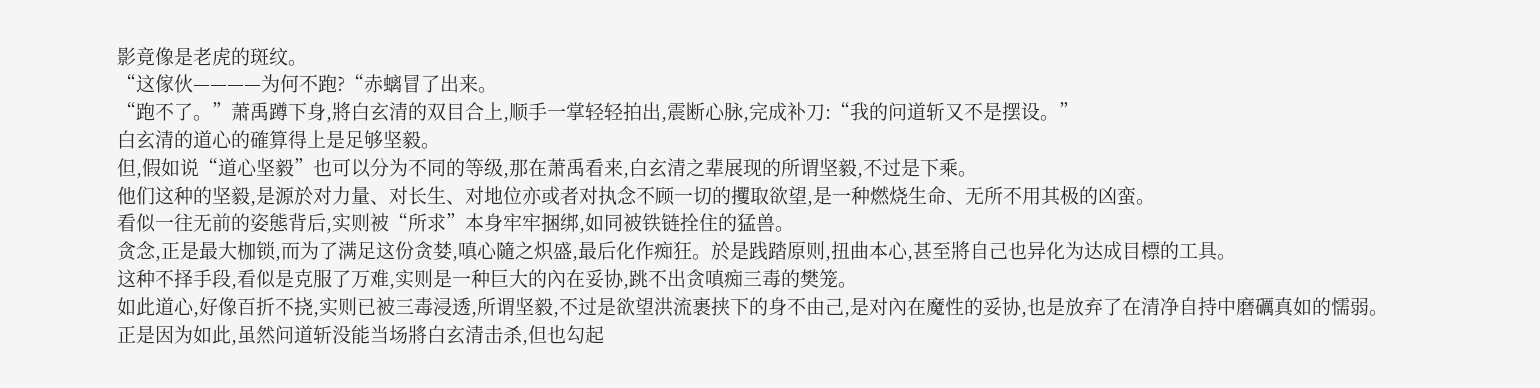影竟像是老虎的斑纹。
“这傢伙————为何不跑?“赤螭冒了出来。
“跑不了。”萧禹蹲下身,將白玄清的双目合上,顺手一掌轻轻拍出,震断心脉,完成补刀:“我的问道斩又不是摆设。”
白玄清的道心的確算得上是足够坚毅。
但,假如说“道心坚毅”也可以分为不同的等级,那在萧禹看来,白玄清之辈展现的所谓坚毅,不过是下乘。
他们这种的坚毅,是源於对力量、对长生、对地位亦或者对执念不顾一切的攫取欲望,是一种燃烧生命、无所不用其极的凶蛮。
看似一往无前的姿態背后,实则被“所求”本身牢牢捆绑,如同被铁链拴住的猛兽。
贪念,正是最大枷锁,而为了满足这份贪婪,嗔心隨之炽盛,最后化作痴狂。於是践踏原则,扭曲本心,甚至將自己也异化为达成目標的工具。
这种不择手段,看似是克服了万难,实则是一种巨大的內在妥协,跳不出贪嗔痴三毒的樊笼。
如此道心,好像百折不挠,实则已被三毒浸透,所谓坚毅,不过是欲望洪流裹挟下的身不由己,是对內在魔性的妥协,也是放弃了在清净自持中磨礪真如的懦弱。
正是因为如此,虽然问道斩没能当场將白玄清击杀,但也勾起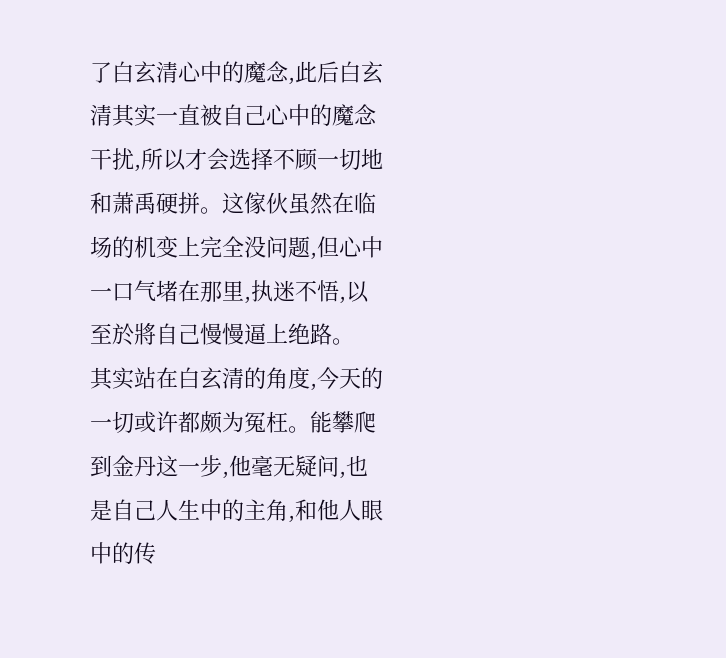了白玄清心中的魔念,此后白玄清其实一直被自己心中的魔念干扰,所以才会选择不顾一切地和萧禹硬拼。这傢伙虽然在临场的机变上完全没问题,但心中一口气堵在那里,执迷不悟,以至於將自己慢慢逼上绝路。
其实站在白玄清的角度,今天的一切或许都颇为冤枉。能攀爬到金丹这一步,他毫无疑问,也是自己人生中的主角,和他人眼中的传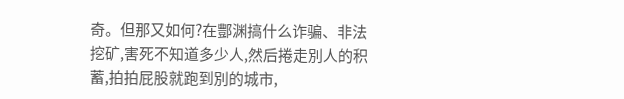奇。但那又如何?在酆渊搞什么诈骗、非法挖矿,害死不知道多少人,然后捲走別人的积蓄,拍拍屁股就跑到別的城市,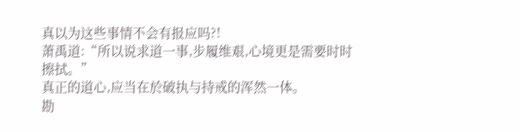真以为这些事情不会有报应吗?!
萧禹道:“所以说求道一事,步履维艰,心境更是需要时时擦拭。”
真正的道心,应当在於破执与持戒的浑然一体。
勘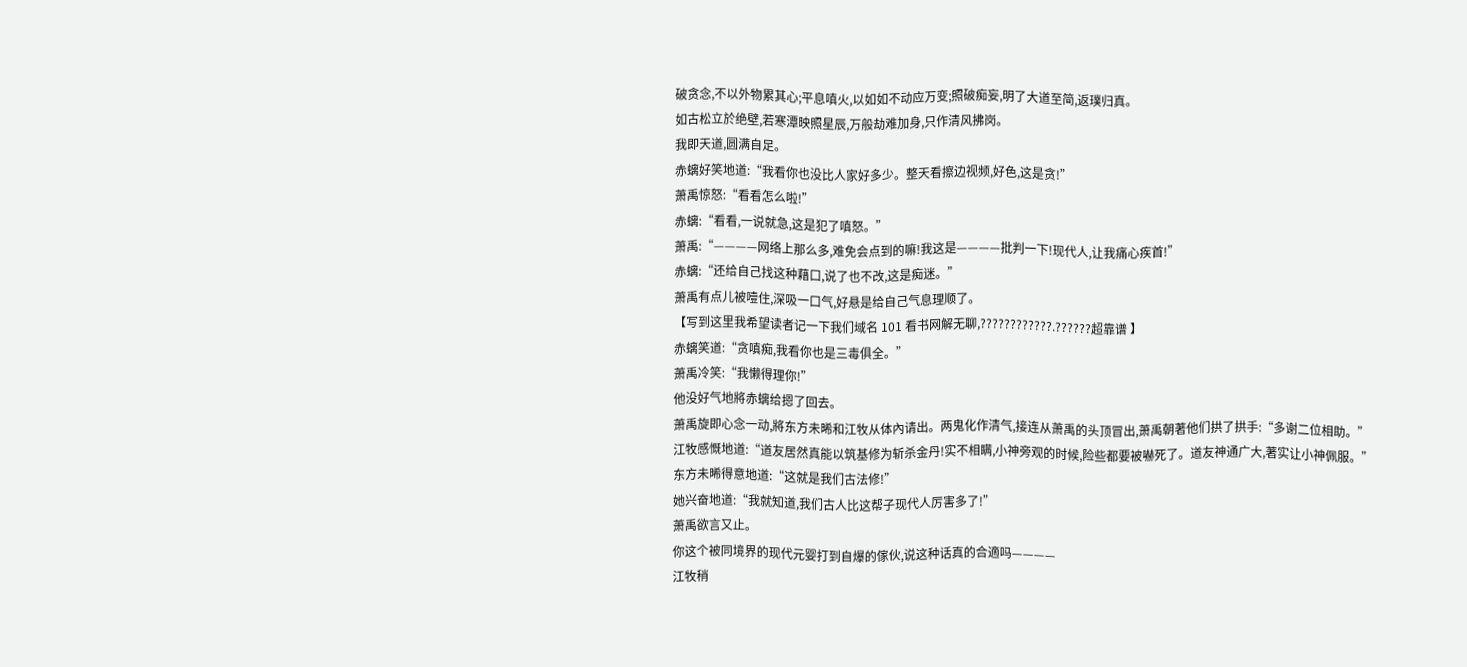破贪念,不以外物累其心;平息嗔火,以如如不动应万变;照破痴妄,明了大道至简,返璞归真。
如古松立於绝壁,若寒潭映照星辰,万般劫难加身,只作清风拂岗。
我即天道,圆满自足。
赤螭好笑地道:“我看你也没比人家好多少。整天看擦边视频,好色,这是贪!”
萧禹惊怒:“看看怎么啦!”
赤螭:“看看,一说就急,这是犯了嗔怒。”
萧禹:“————网络上那么多,难免会点到的嘛!我这是————批判一下!现代人,让我痛心疾首!”
赤螭:“还给自己找这种藉口,说了也不改,这是痴迷。”
萧禹有点儿被噎住,深吸一口气,好悬是给自己气息理顺了。
【写到这里我希望读者记一下我们域名 101 看书网解无聊,????????????.??????超靠谱 】
赤螭笑道:“贪嗔痴,我看你也是三毒俱全。”
萧禹冷笑:“我懒得理你!”
他没好气地將赤螭给摁了回去。
萧禹旋即心念一动,將东方未晞和江牧从体內请出。两鬼化作清气,接连从萧禹的头顶冒出,萧禹朝著他们拱了拱手:“多谢二位相助。”
江牧感慨地道:“道友居然真能以筑基修为斩杀金丹!实不相瞒,小神旁观的时候,险些都要被嚇死了。道友神通广大,著实让小神佩服。”
东方未晞得意地道:“这就是我们古法修!”
她兴奋地道:“我就知道,我们古人比这帮子现代人厉害多了!”
萧禹欲言又止。
你这个被同境界的现代元婴打到自爆的傢伙,说这种话真的合適吗————
江牧稍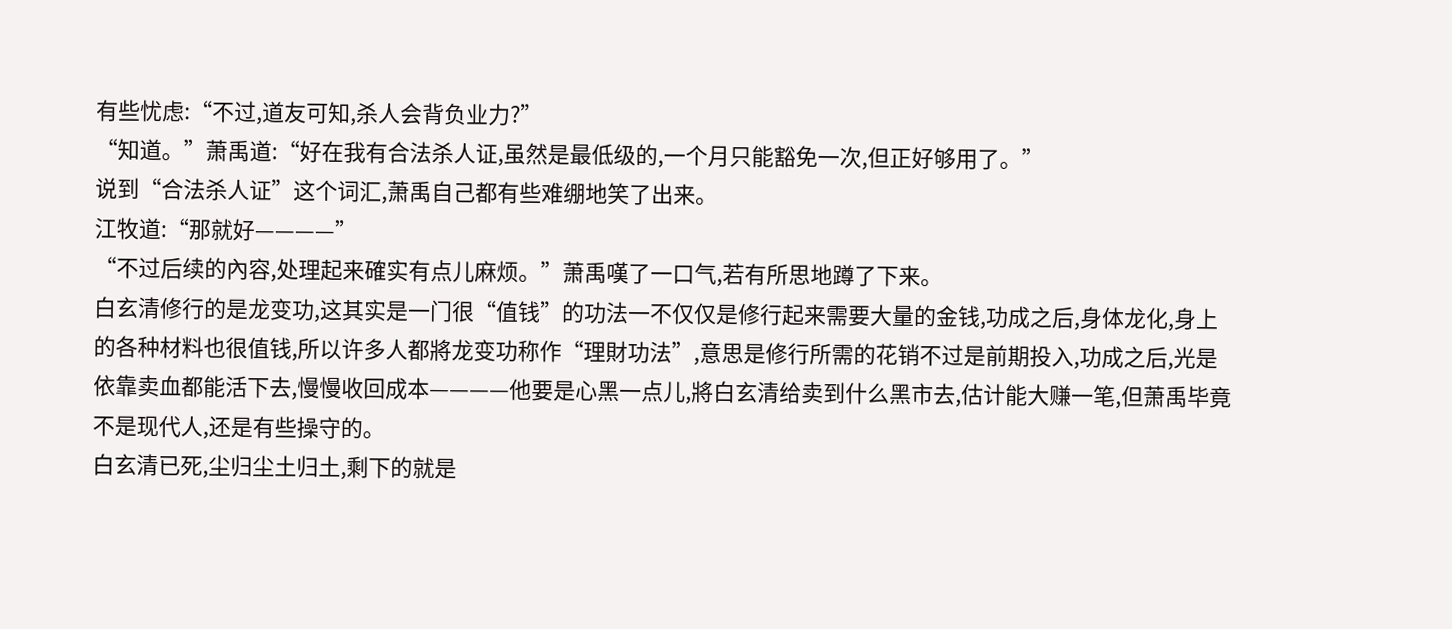有些忧虑:“不过,道友可知,杀人会背负业力?”
“知道。”萧禹道:“好在我有合法杀人证,虽然是最低级的,一个月只能豁免一次,但正好够用了。”
说到“合法杀人证”这个词汇,萧禹自己都有些难绷地笑了出来。
江牧道:“那就好————”
“不过后续的內容,处理起来確实有点儿麻烦。”萧禹嘆了一口气,若有所思地蹲了下来。
白玄清修行的是龙变功,这其实是一门很“值钱”的功法一不仅仅是修行起来需要大量的金钱,功成之后,身体龙化,身上的各种材料也很值钱,所以许多人都將龙变功称作“理財功法”,意思是修行所需的花销不过是前期投入,功成之后,光是依靠卖血都能活下去,慢慢收回成本————他要是心黑一点儿,將白玄清给卖到什么黑市去,估计能大赚一笔,但萧禹毕竟不是现代人,还是有些操守的。
白玄清已死,尘归尘土归土,剩下的就是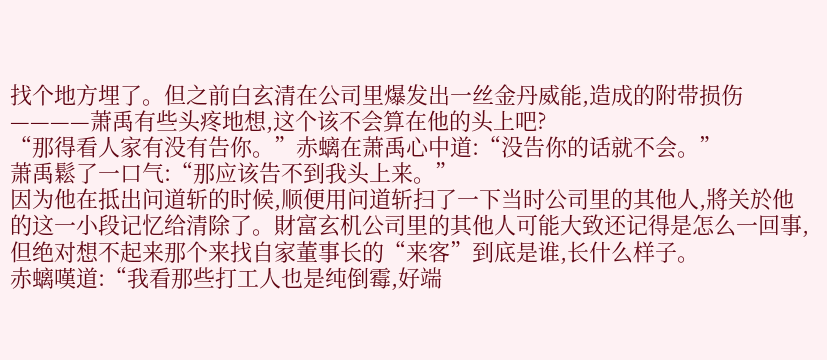找个地方埋了。但之前白玄清在公司里爆发出一丝金丹威能,造成的附带损伤————萧禹有些头疼地想,这个该不会算在他的头上吧?
“那得看人家有没有告你。”赤螭在萧禹心中道:“没告你的话就不会。”
萧禹鬆了一口气:“那应该告不到我头上来。”
因为他在抵出问道斩的时候,顺便用问道斩扫了一下当时公司里的其他人,將关於他的这一小段记忆给清除了。財富玄机公司里的其他人可能大致还记得是怎么一回事,但绝对想不起来那个来找自家董事长的“来客”到底是谁,长什么样子。
赤螭嘆道:“我看那些打工人也是纯倒霉,好端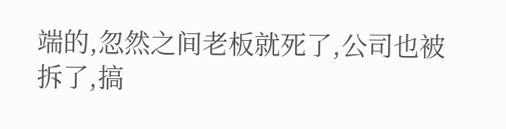端的,忽然之间老板就死了,公司也被拆了,搞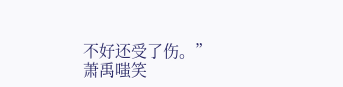不好还受了伤。”
萧禹嗤笑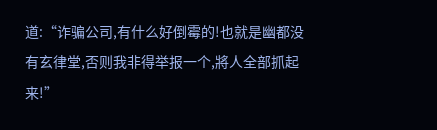道:“诈骗公司,有什么好倒霉的!也就是幽都没有玄律堂,否则我非得举报一个,將人全部抓起来!”